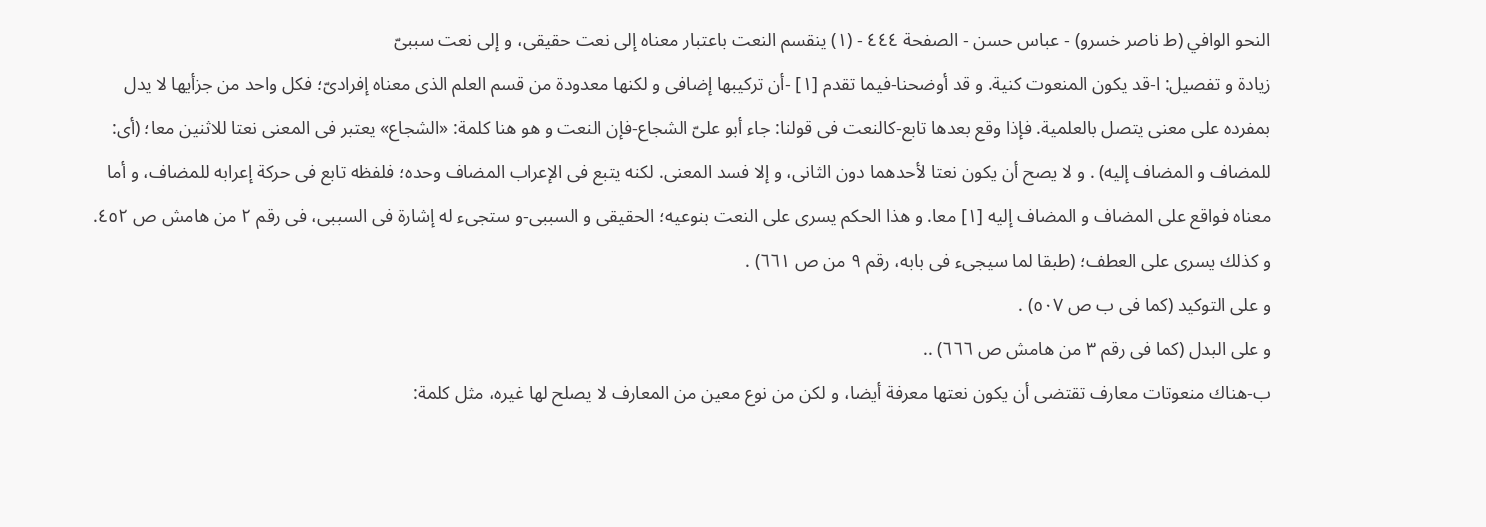النحو الوافي (ط ناصر خسرو) - عباس حسن - الصفحة ٤٤٤ - (١) ينقسم النعت باعتبار معناه إلى نعت حقيقى، و إلى نعت سببىّ
زيادة و تفصيل: ا-قد يكون المنعوت كنية. و قد أوضحنا-فيما تقدم [١] -أن تركيبها إضافى و لكنها معدودة من قسم العلم الذى معناه إفرادىّ؛ فكل واحد من جزأيها لا يدل بمفرده على معنى يتصل بالعلمية. فإذا وقع بعدها تابع-كالنعت فى قولنا: جاء أبو علىّ الشجاع-فإن النعت و هو هنا كلمة: «الشجاع» يعتبر فى المعنى نعتا للاثنين معا؛ (أى: للمضاف و المضاف إليه) . و لا يصح أن يكون نعتا لأحدهما دون الثانى، و إلا فسد المعنى. لكنه يتبع فى الإعراب المضاف وحده؛ فلفظه تابع فى حركة إعرابه للمضاف، و أما معناه فواقع على المضاف و المضاف إليه [١] معا. و هذا الحكم يسرى على النعت بنوعيه؛ الحقيقى و السببى-و ستجىء له إشارة فى السببى، فى رقم ٢ من هامش ص ٤٥٢.
و كذلك يسرى على العطف؛ (طبقا لما سيجىء فى بابه، رقم ٩ من ص ٦٦١) .
و على التوكيد (كما فى ب ص ٥٠٧) .
و على البدل (كما فى رقم ٣ من هامش ص ٦٦٦) ..
ب-هناك منعوتات معارف تقتضى أن يكون نعتها معرفة أيضا، و لكن من نوع معين من المعارف لا يصلح لها غيره، مثل كلمة: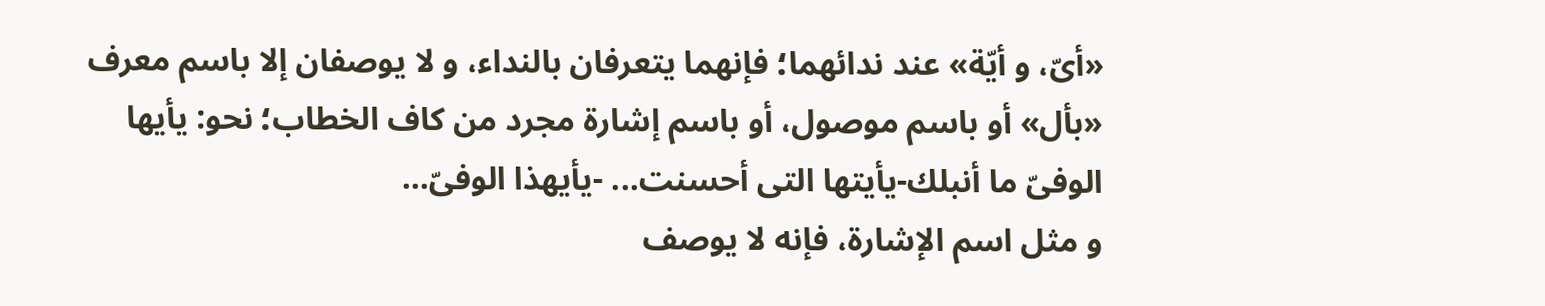«أىّ، و أيّة» عند ندائهما؛ فإنهما يتعرفان بالنداء، و لا يوصفان إلا باسم معرف «بأل» أو باسم موصول، أو باسم إشارة مجرد من كاف الخطاب؛ نحو: يأيها الوفىّ ما أنبلك-يأيتها التى أحسنت... -يأيهذا الوفىّ...
و مثل اسم الإشارة، فإنه لا يوصف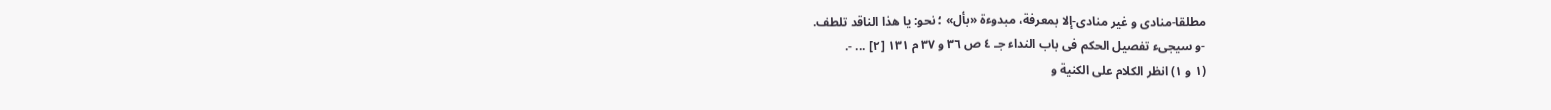مطلقا-منادى و غير منادى-إلا بمعرفة، مبدوءة «بأل» ؛ نحو: يا هذا الناقد تلطف.
-و سيجىء تفصيل الحكم فى باب النداء جـ ٤ ص ٣٦ و ٣٧ م ١٣١ [٢] ... -.
(١ و ١) انظر الكلام على الكنية و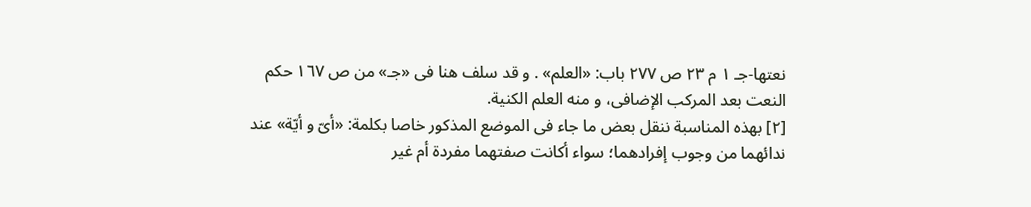نعتها-جـ ١ م ٢٣ ص ٢٧٧ باب: «العلم» . و قد سلف هنا فى «جـ» من ص ١٦٧ حكم النعت بعد المركب الإضافى، و منه العلم الكنية.
[٢] بهذه المناسبة ننقل بعض ما جاء فى الموضع المذكور خاصا بكلمة: «أىّ و أيّة» عند ندائهما من وجوب إفرادهما؛ سواء أكانت صفتهما مفردة أم غير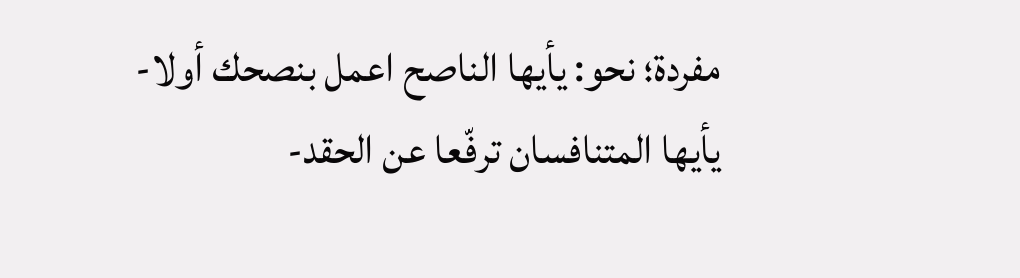مفردة؛ نحو: يأيها الناصح اعمل بنصحك أولا-يأيها المتنافسان ترفّعا عن الحقد-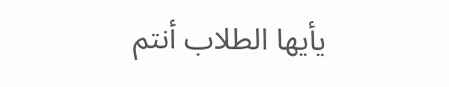يأيها الطلاب أنتم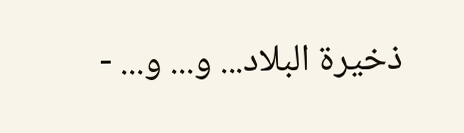ذخيرة البلاد... و... و... -